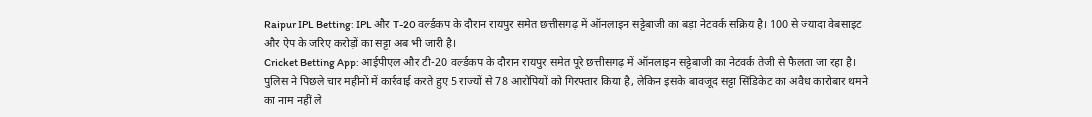Raipur IPL Betting: IPL और T-20 वर्ल्डकप के दौरान रायपुर समेत छत्तीसगढ़ में ऑनलाइन सट्टेबाजी का बड़ा नेटवर्क सक्रिय है। 100 से ज्यादा वेबसाइट और ऐप के जरिए करोड़ों का सट्टा अब भी जारी है।
Cricket Betting App: आईपीएल और टी-20 वर्ल्डकप के दौरान रायपुर समेत पूरे छत्तीसगढ़ में ऑनलाइन सट्टेबाजी का नेटवर्क तेजी से फैलता जा रहा है। पुलिस ने पिछले चार महीनों में कार्रवाई करते हुए 5 राज्यों से 78 आरोपियों को गिरफ्तार किया है, लेकिन इसके बावजूद सट्टा सिंडिकेट का अवैध कारोबार थमने का नाम नहीं ले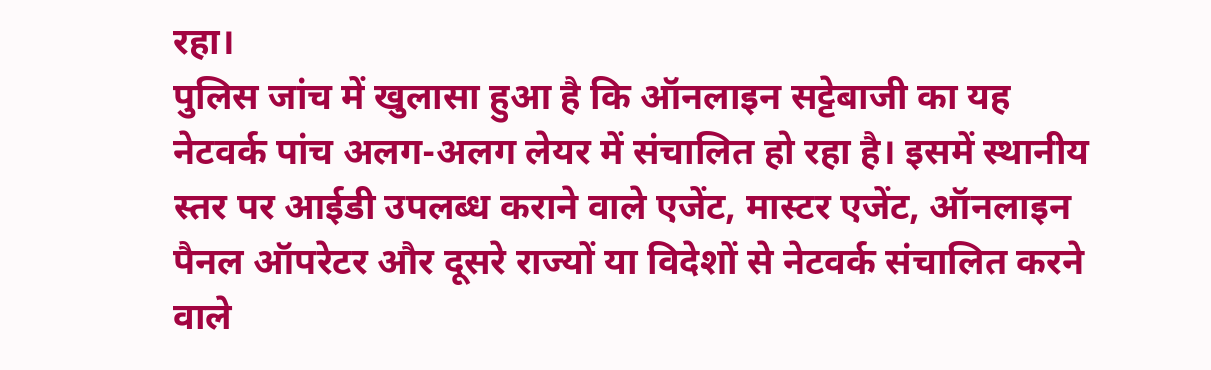रहा।
पुलिस जांच में खुलासा हुआ है कि ऑनलाइन सट्टेबाजी का यह नेटवर्क पांच अलग-अलग लेयर में संचालित हो रहा है। इसमें स्थानीय स्तर पर आईडी उपलब्ध कराने वाले एजेंट, मास्टर एजेंट, ऑनलाइन पैनल ऑपरेटर और दूसरे राज्यों या विदेशों से नेटवर्क संचालित करने वाले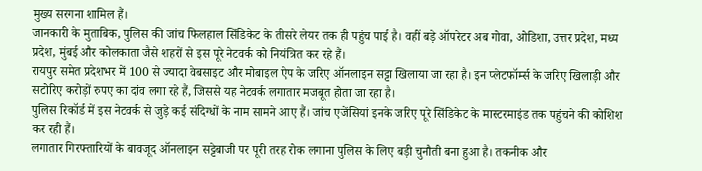मुख्य सरगना शामिल हैं।
जानकारी के मुताबिक, पुलिस की जांच फिलहाल सिंडिकेट के तीसरे लेयर तक ही पहुंच पाई है। वहीं बड़े ऑपरेटर अब गोवा, ओडिशा, उत्तर प्रदेश, मध्य प्रदेश, मुंबई और कोलकाता जैसे शहरों से इस पूरे नेटवर्क को नियंत्रित कर रहे हैं।
रायपुर समेत प्रदेशभर में 100 से ज्यादा वेबसाइट और मोबाइल ऐप के जरिए ऑनलाइन सट्टा खिलाया जा रहा है। इन प्लेटफॉर्म्स के जरिए खिलाड़ी और सटोरिए करोड़ों रुपए का दांव लगा रहे हैं, जिससे यह नेटवर्क लगातार मजबूत होता जा रहा है।
पुलिस रिकॉर्ड में इस नेटवर्क से जुड़े कई संदिग्धों के नाम सामने आए हैं। जांच एजेंसियां इनके जरिए पूरे सिंडिकेट के मास्टरमाइंड तक पहुंचने की कोशिश कर रही हैं।
लगातार गिरफ्तारियों के बावजूद ऑनलाइन सट्टेबाजी पर पूरी तरह रोक लगाना पुलिस के लिए बड़ी चुनौती बना हुआ है। तकनीक और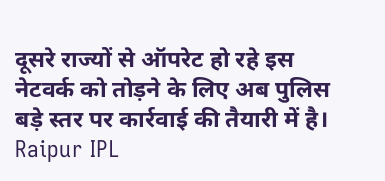दूसरे राज्यों से ऑपरेट हो रहे इस नेटवर्क को तोड़ने के लिए अब पुलिस बड़े स्तर पर कार्रवाई की तैयारी में है।
Raipur IPL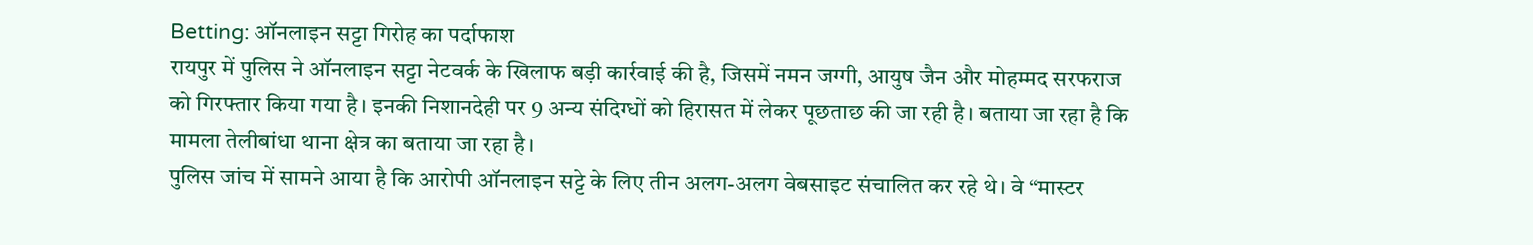Betting: ऑनलाइन सट्टा गिरोह का पर्दाफाश
रायपुर में पुलिस ने ऑनलाइन सट्टा नेटवर्क के खिलाफ बड़ी कार्रवाई की है, जिसमें नमन जग्गी, आयुष जैन और मोहम्मद सरफराज को गिरफ्तार किया गया है। इनकी निशानदेही पर 9 अन्य संदिग्धों को हिरासत में लेकर पूछताछ की जा रही है। बताया जा रहा है कि मामला तेलीबांधा थाना क्षेत्र का बताया जा रहा है।
पुलिस जांच में सामने आया है कि आरोपी ऑनलाइन सट्टे के लिए तीन अलग-अलग वेबसाइट संचालित कर रहे थे। वे “मास्टर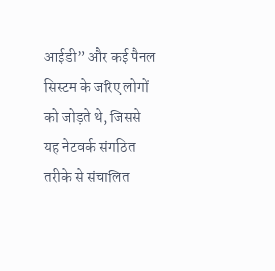आईडी” और कई पैनल सिस्टम के जरिए लोगों को जोड़ते थे, जिससे यह नेटवर्क संगठित तरीके से संचालित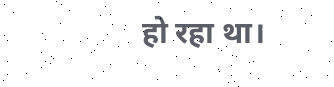हो रहा था।